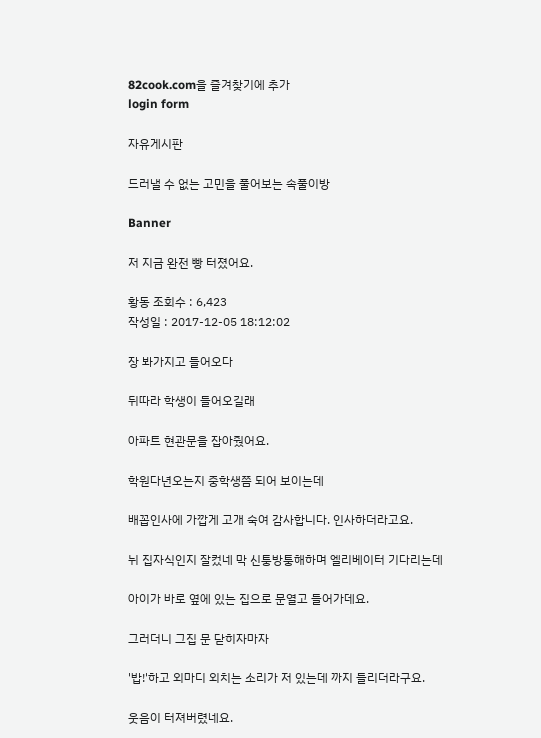82cook.com을 즐겨찾기에 추가
login form

자유게시판

드러낼 수 없는 고민을 풀어보는 속풀이방

Banner

저 지금 완전 빵 터졌어요.

황동 조회수 : 6,423
작성일 : 2017-12-05 18:12:02

장 봐가지고 들어오다

뒤따라 학생이 들어오길래

아파트 현관문을 잡아줬어요.

학원다년오는지 중학생쯤 되어 보이는데

배꼽인사에 가깝게 고개 숙여 감사합니다. 인사하더라고요.

뉘 집자식인지 잘컸네 막 신퉁방퉁해하며 엘리베이터 기다리는데

아이가 바로 옆에 있는 집으로 문열고 들어가데요.

그러더니 그집 문 닫히자마자

'밥!'하고 외마디 외치는 소리가 저 있는데 까지 들리더라구요.

웃음이 터져버렸네요.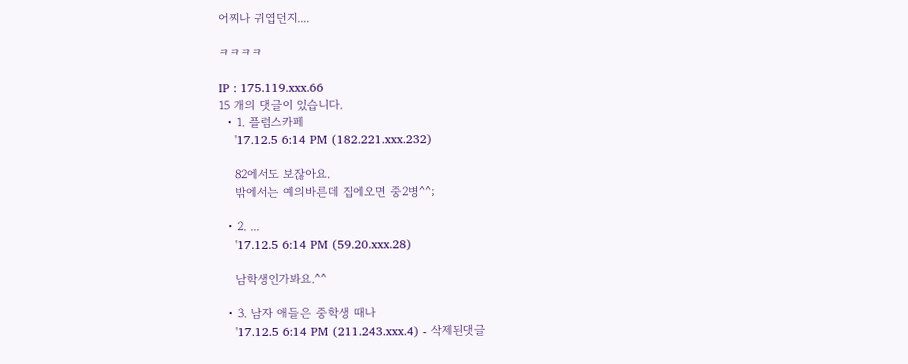어찌나 귀엽던지....

ㅋㅋㅋㅋ

IP : 175.119.xxx.66
15 개의 댓글이 있습니다.
  • 1. 플럼스카페
    '17.12.5 6:14 PM (182.221.xxx.232)

    82에서도 보잖아요.
    밖에서는 예의바른데 집에오면 중2병^^;

  • 2. ...
    '17.12.5 6:14 PM (59.20.xxx.28)

    남학생인가봐요.^^

  • 3. 남자 애들은 중학생 때나
    '17.12.5 6:14 PM (211.243.xxx.4) - 삭제된댓글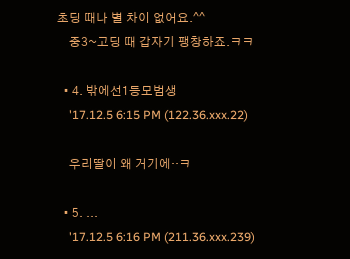초딩 때나 별 차이 없어요.^^
    중3~고딩 때 갑자기 팽창하죠.ㅋㅋ

  • 4. 밖에선1등모범생
    '17.12.5 6:15 PM (122.36.xxx.22)

    우리딸이 왜 거기에‥ㅋ

  • 5. ...
    '17.12.5 6:16 PM (211.36.xxx.239)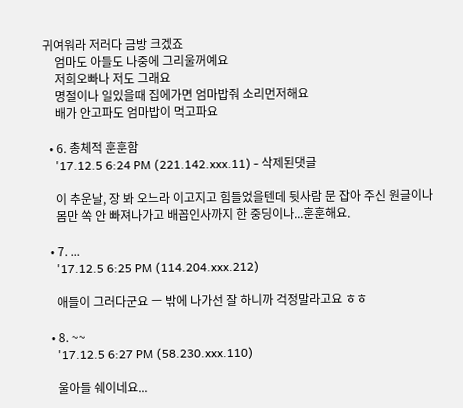귀여워라 저러다 금방 크겠죠
    엄마도 아들도 나중에 그리울꺼예요
    저희오빠나 저도 그래요
    명절이나 일있을때 집에가면 엄마밥줘 소리먼저해요
    배가 안고파도 엄마밥이 먹고파요

  • 6. 총체적 훈훈함
    '17.12.5 6:24 PM (221.142.xxx.11) - 삭제된댓글

    이 추운날, 장 봐 오느라 이고지고 힘들었을텐데 뒷사람 문 잡아 주신 원글이나
    몸만 쏙 안 빠져나가고 배꼽인사까지 한 중딩이나...훈훈해요.

  • 7. ...
    '17.12.5 6:25 PM (114.204.xxx.212)

    애들이 그러다군요 ㅡ 밖에 나가선 잘 하니까 걱정말라고요 ㅎㅎ

  • 8. ~~
    '17.12.5 6:27 PM (58.230.xxx.110)

    울아들 쉐이네요...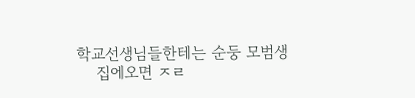학교선생님들한테는 순둥 모범생
    집에오면 ㅈㄹ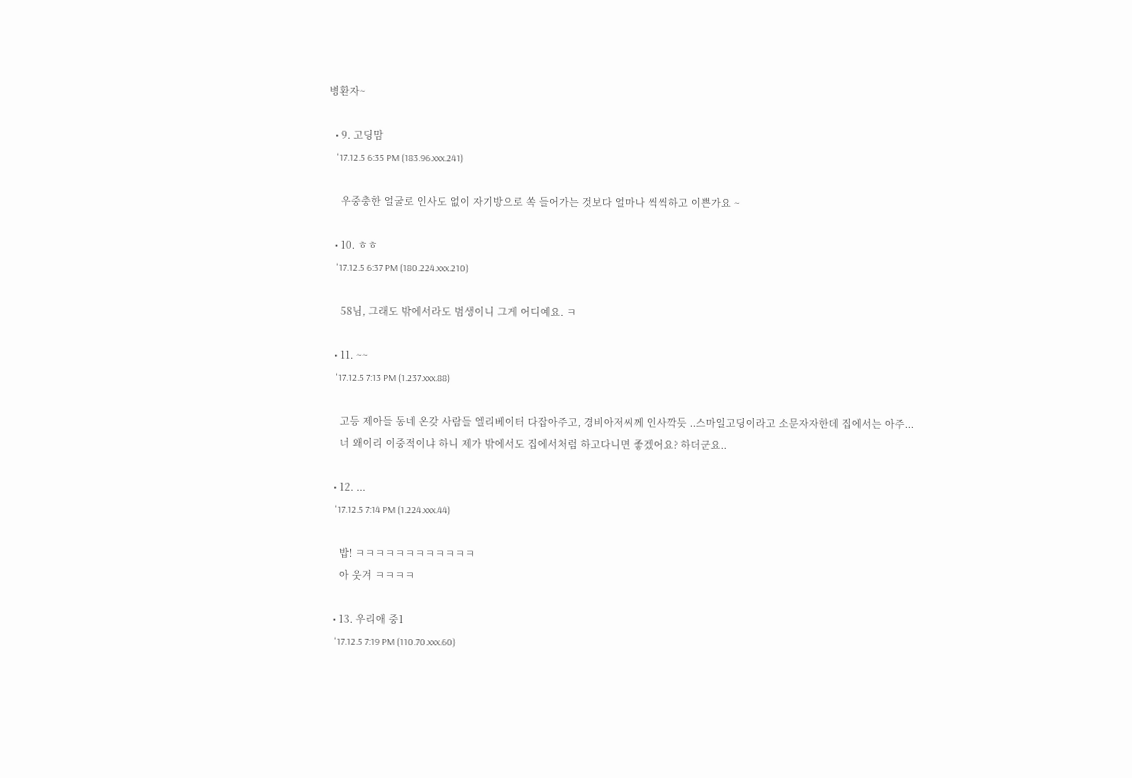병환자~

  • 9. 고딩맘
    '17.12.5 6:35 PM (183.96.xxx.241)

    우중충한 얼굴로 인사도 없이 자기방으로 쏙 들어가는 것보다 얼마나 씩씩하고 이쁜가요 ~

  • 10. ㅎㅎ
    '17.12.5 6:37 PM (180.224.xxx.210)

    58님, 그래도 밖에서라도 범생이니 그게 어디예요. ㅋ

  • 11. ~~
    '17.12.5 7:13 PM (1.237.xxx.88)

    고등 제아들 동네 온갖 사람들 엘리베이터 다잡아주고, 경비아저씨께 인사깍듯 ..스마일고딩이라고 소문자자한데 집에서는 아주...
    너 왜이리 이중적이냐 하니 제가 밖에서도 집에서처럼 하고다니면 좋겠어요? 하더군요..

  • 12. ...
    '17.12.5 7:14 PM (1.224.xxx.44)

    밥! ㅋㅋㅋㅋㅋㅋㅋㅋㅋㅋㅋㅋ
    아 웃겨 ㅋㅋㅋㅋ

  • 13. 우리애 중1
    '17.12.5 7:19 PM (110.70.xxx.60)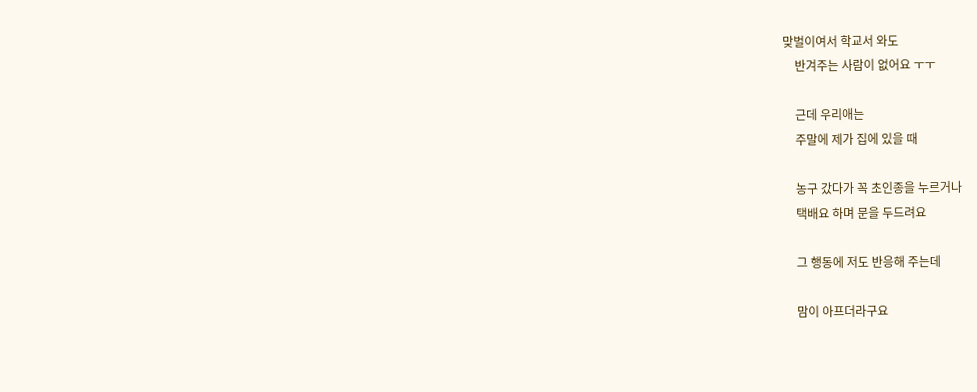맞벌이여서 학교서 와도
    반겨주는 사람이 없어요 ㅜㅜ

    근데 우리애는
    주말에 제가 집에 있을 때

    농구 갔다가 꼭 초인종을 누르거나
    택배요 하며 문을 두드려요

    그 행동에 저도 반응해 주는데

    맘이 아프더라구요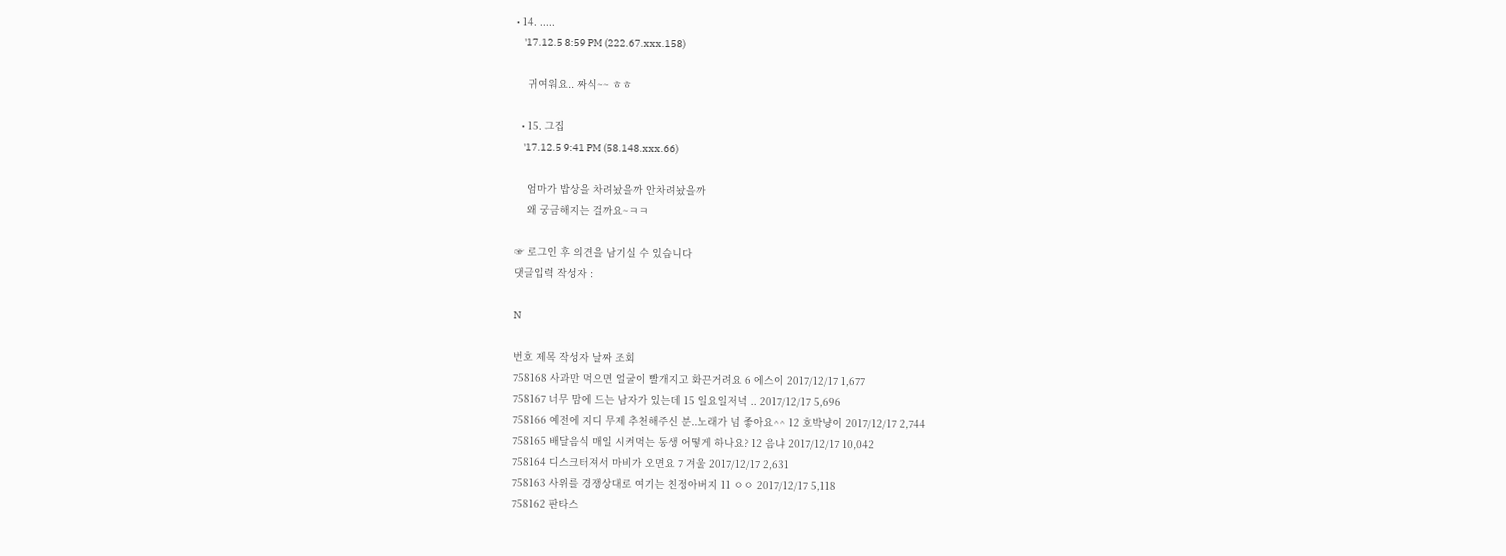• 14. .....
    '17.12.5 8:59 PM (222.67.xxx.158)

    귀여워요.. 짜식~~ ㅎㅎ

  • 15. 그집
    '17.12.5 9:41 PM (58.148.xxx.66)

    엄마가 밥상을 차려놨을까 안차려놨을까
    왜 궁금해지는 걸까요~ㅋㅋ

☞ 로그인 후 의견을 남기실 수 있습니다
댓글입력 작성자 :

N

번호 제목 작성자 날짜 조회
758168 사과만 먹으면 얼굴이 빨개지고 화끈거려요 6 에스이 2017/12/17 1,677
758167 너무 맘에 드는 남자가 있는데 15 일요일저녁 .. 2017/12/17 5,696
758166 예전에 지디 무제 추천해주신 분..노래가 넘 좋아요^^ 12 호박냥이 2017/12/17 2,744
758165 배달음식 매일 시켜먹는 동생 어떻게 하나요? 12 음냐 2017/12/17 10,042
758164 디스크터져서 마비가 오면요 7 겨울 2017/12/17 2,631
758163 사위를 경쟁상대로 여기는 친정아버지 11 ㅇㅇ 2017/12/17 5,118
758162 판타스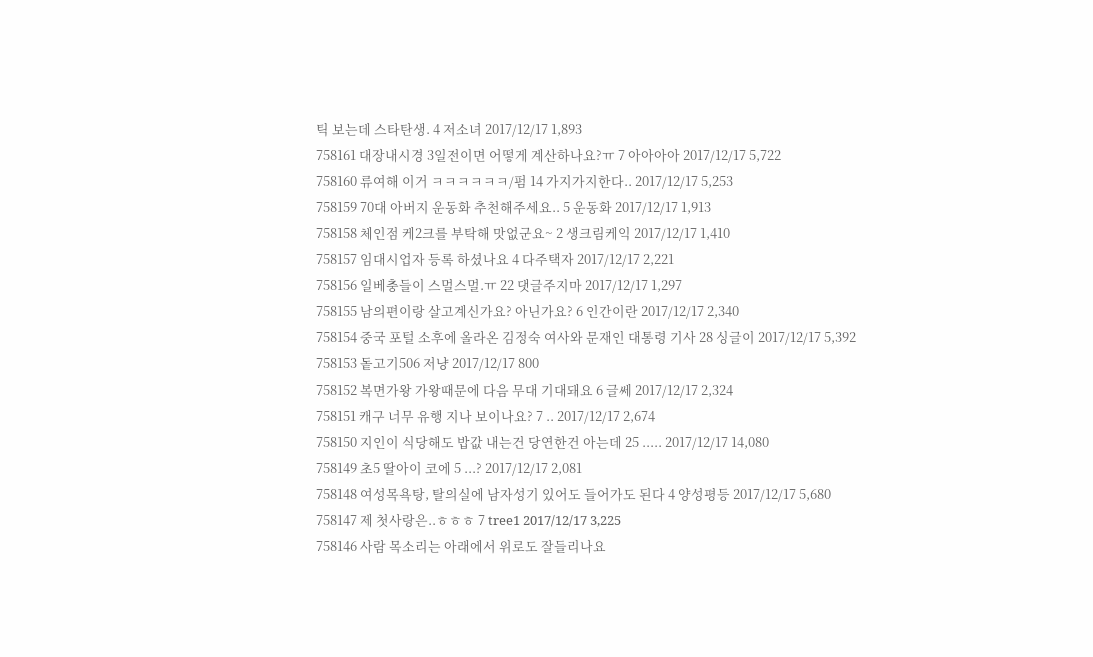틱 보는데 스타탄생. 4 저소녀 2017/12/17 1,893
758161 대장내시경 3일전이면 어떻게 계산하나요?ㅠ 7 아아아아 2017/12/17 5,722
758160 류여해 이거 ㅋㅋㅋㅋㅋㅋ/펌 14 가지가지한다.. 2017/12/17 5,253
758159 70대 아버지 운동화 추천해주세요.. 5 운동화 2017/12/17 1,913
758158 체인점 케2크를 부탁해 맛없군요~ 2 생크림케익 2017/12/17 1,410
758157 임대시업자 등록 하셨나요 4 다주택자 2017/12/17 2,221
758156 일베충들이 스멀스멀.ㅠ 22 댓글주지마 2017/12/17 1,297
758155 남의편이랑 살고계신가요? 아닌가요? 6 인간이란 2017/12/17 2,340
758154 중국 포털 소후에 올라온 김정숙 여사와 문재인 대통령 기사 28 싱글이 2017/12/17 5,392
758153 돝고기506 저냥 2017/12/17 800
758152 복면가왕 가왕때문에 다음 무대 기대돼요 6 글쎄 2017/12/17 2,324
758151 캐구 너무 유행 지나 보이나요? 7 .. 2017/12/17 2,674
758150 지인이 식당해도 밥값 내는건 당연한건 아는데 25 ..... 2017/12/17 14,080
758149 초5 딸아이 코에 5 ...? 2017/12/17 2,081
758148 여성목욕탕, 탈의실에 남자성기 있어도 들어가도 된다 4 양성평등 2017/12/17 5,680
758147 제 첫사랑은..ㅎㅎㅎ 7 tree1 2017/12/17 3,225
758146 사람 목소리는 아래에서 위로도 잘들리나요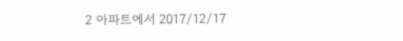2 아파트에서 2017/12/17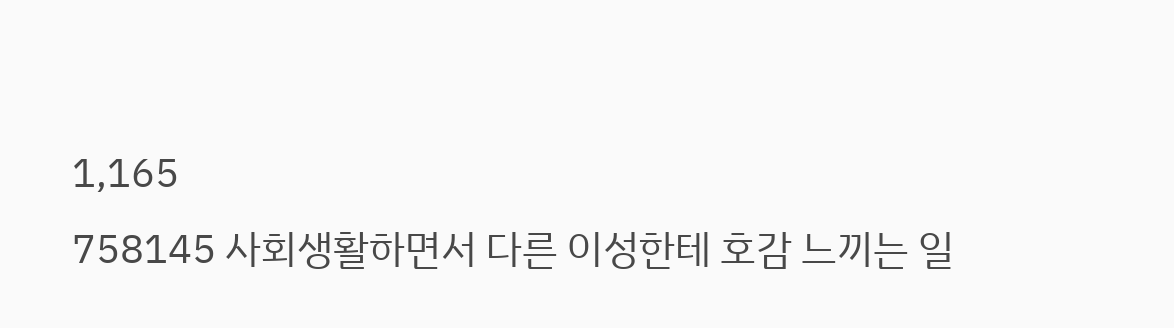1,165
758145 사회생활하면서 다른 이성한테 호감 느끼는 일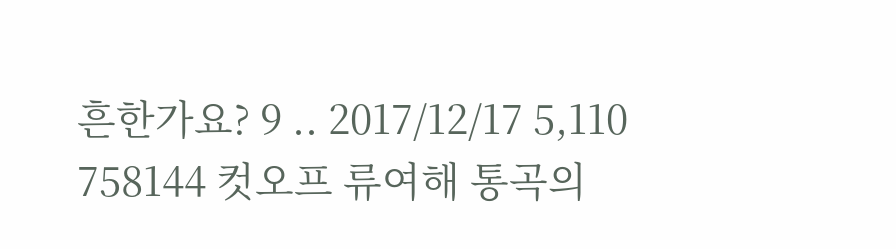흔한가요? 9 .. 2017/12/17 5,110
758144 컷오프 류여해 통곡의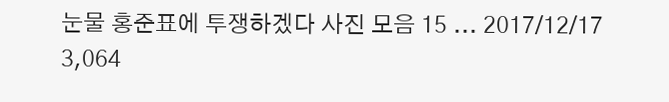눈물 홍준표에 투쟁하겠다 사진 모음 15 ... 2017/12/17 3,064